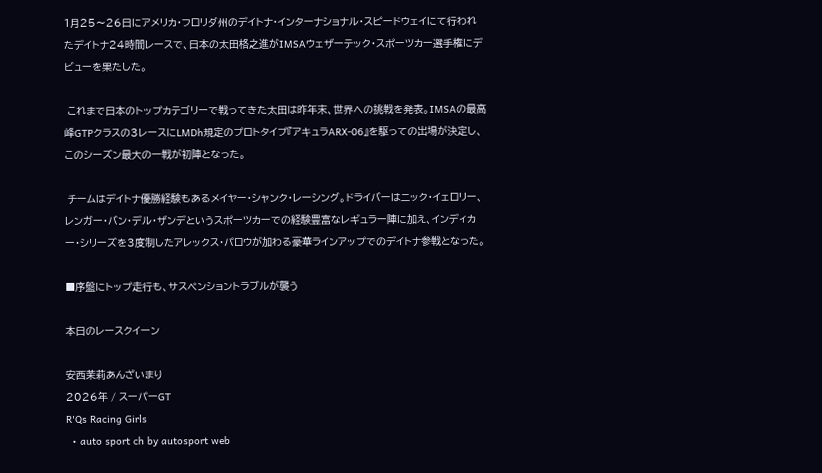1月25〜26日にアメリカ・フロリダ州のデイトナ・インターナショナル・スピードウェイにて行われたデイトナ24時間レースで、日本の太田格之進がIMSAウェザーテック・スポーツカー選手権にデビューを果たした。

 これまで日本のトップカテゴリーで戦ってきた太田は昨年末、世界への挑戦を発表。IMSAの最高峰GTPクラスの3レースにLMDh規定のプロトタイプ『アキュラARX-06』を駆っての出場が決定し、このシーズン最大の一戦が初陣となった。

 チームはデイトナ優勝経験もあるメイヤー・シャンク・レーシング。ドライバーはニック・イェロリー、レンガー・バン・デル・ザンデというスポーツカーでの経験豊富なレギュラー陣に加え、インディカー・シリーズを3度制したアレックス・パロウが加わる豪華ラインアップでのデイトナ参戦となった。

■序盤にトップ走行も、サスペンショントラブルが襲う

本日のレースクイーン

安西茉莉あんざいまり
2026年 / スーパーGT
R'Qs Racing Girls
  • auto sport ch by autosport web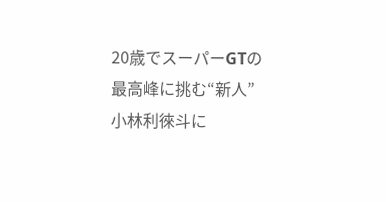20歳でスーパーGTの最高峰に挑む“新人”小林利徠斗に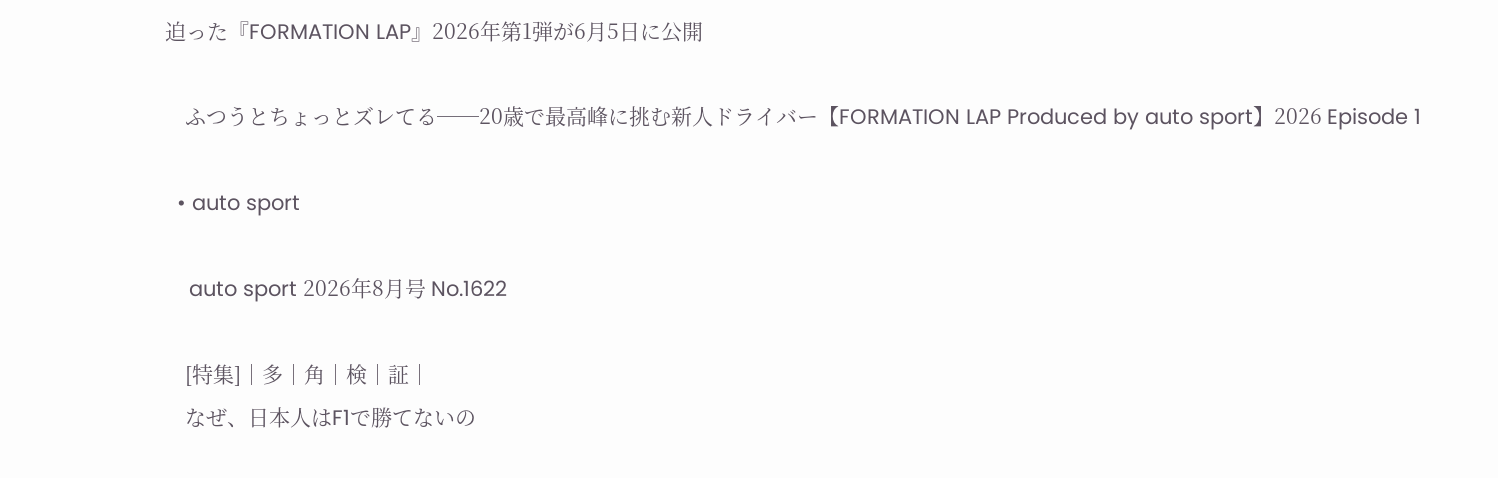迫った『FORMATION LAP』2026年第1弾が6月5日に公開

    ふつうとちょっとズレてる──20歳で最高峰に挑む新人ドライバー【FORMATION LAP Produced by auto sport】2026 Episode 1

  • auto sport

    auto sport 2026年8月号 No.1622

    [特集]│多│角│検│証│
    なぜ、日本人はF1で勝てないの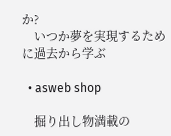か?
    いつか夢を実現するために過去から学ぶ

  • asweb shop

    掘り出し物満載の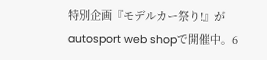特別企画『モデルカー祭り!』がautosport web shopで開催中。6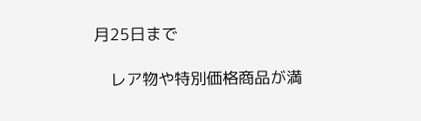月25日まで

    レア物や特別価格商品が満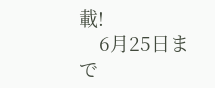載!
    6月25日まで